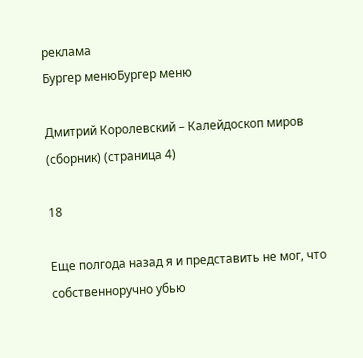реклама
Бургер менюБургер меню

Дмитрий Королевский – Калейдоскоп миров (сборник) (страница 4)

18

Еще полгода назад я и представить не мог, что собственноручно убью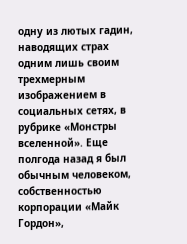одну из лютых гадин, наводящих страх одним лишь своим трехмерным изображением в социальных сетях, в рубрике «Монстры вселенной». Еще полгода назад я был обычным человеком, собственностью корпорации «Майк Гордон»,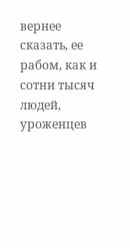вернее сказать, ее рабом, как и сотни тысяч людей, уроженцев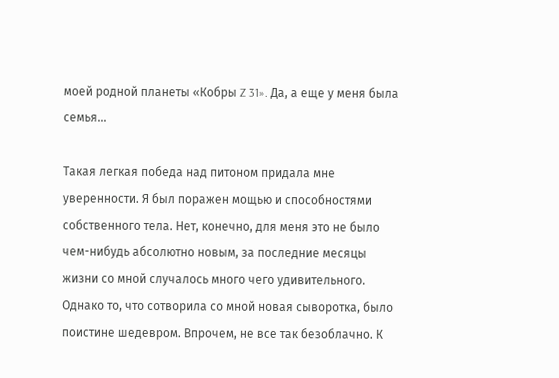моей родной планеты «Кобры Z 31». Да, а еще у меня была семья…

Такая легкая победа над питоном придала мне уверенности. Я был поражен мощью и способностями собственного тела. Нет, конечно, для меня это не было чем-нибудь абсолютно новым, за последние месяцы жизни со мной случалось много чего удивительного. Однако то, что сотворила со мной новая сыворотка, было поистине шедевром. Впрочем, не все так безоблачно. К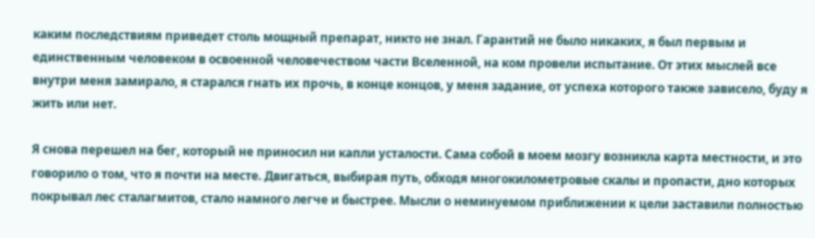каким последствиям приведет столь мощный препарат, никто не знал. Гарантий не было никаких, я был первым и единственным человеком в освоенной человечеством части Вселенной, на ком провели испытание. От этих мыслей все внутри меня замирало, я старался гнать их прочь, в конце концов, у меня задание, от успеха которого также зависело, буду я жить или нет.

Я снова перешел на бег, который не приносил ни капли усталости. Сама собой в моем мозгу возникла карта местности, и это говорило о том, что я почти на месте. Двигаться, выбирая путь, обходя многокилометровые скалы и пропасти, дно которых покрывал лес сталагмитов, стало намного легче и быстрее. Мысли о неминуемом приближении к цели заставили полностью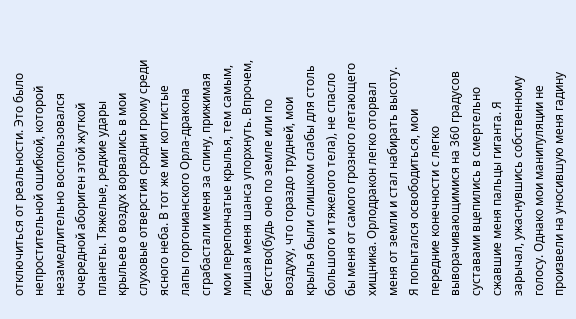отключиться от реальности. Это было непростительной ошибкой, которой незамедлительно воспользовался очередной абориген этой жуткой планеты. Тяжелые, редкие удары крыльев о воздух ворвались в мои слуховые отверстия сродни грому среди ясного неба. В тот же миг когтистые лапы горгонианского Орла-дракона сграбастали меня за спину, прижимая мои перепончатые крылья, тем самым, лишая меня шанса упорхнуть. Впрочем, бегство(будь оно по земле или по воздуху, что гораздо трудней, мои крылья были слишком слабы для столь большого и тяжелого тела), не спасло бы меня от самого грозного летающего хищника. Орлодракон легко оторвал меня от земли и стал набирать высоту. Я попытался освободиться, мои передние конечности с легко выворачивающимися на 360 градусов суставами вцепились в смертельно сжавшие меня пальцы гиганта. Я зарычал, ужаснувшись собственному голосу. Однако мои манипуляции не произвели на уносившую меня гадину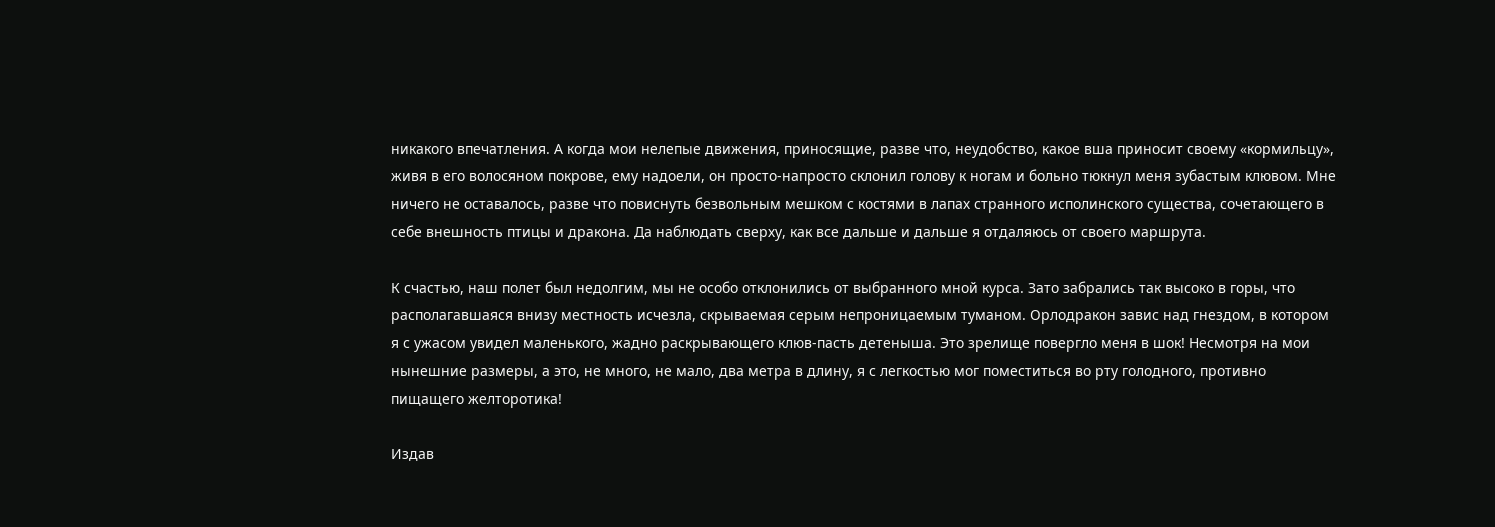никакого впечатления. А когда мои нелепые движения, приносящие, разве что, неудобство, какое вша приносит своему «кормильцу», живя в его волосяном покрове, ему надоели, он просто-напросто склонил голову к ногам и больно тюкнул меня зубастым клювом. Мне ничего не оставалось, разве что повиснуть безвольным мешком с костями в лапах странного исполинского существа, сочетающего в себе внешность птицы и дракона. Да наблюдать сверху, как все дальше и дальше я отдаляюсь от своего маршрута.

К счастью, наш полет был недолгим, мы не особо отклонились от выбранного мной курса. Зато забрались так высоко в горы, что располагавшаяся внизу местность исчезла, скрываемая серым непроницаемым туманом. Орлодракон завис над гнездом, в котором я с ужасом увидел маленького, жадно раскрывающего клюв-пасть детеныша. Это зрелище повергло меня в шок! Несмотря на мои нынешние размеры, а это, не много, не мало, два метра в длину, я с легкостью мог поместиться во рту голодного, противно пищащего желторотика!

Издав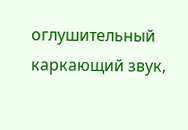оглушительный каркающий звук,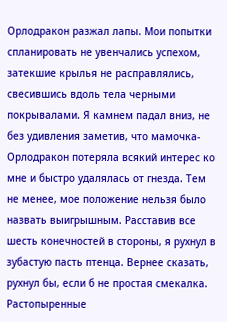Орлодракон разжал лапы. Мои попытки спланировать не увенчались успехом, затекшие крылья не расправлялись, свесившись вдоль тела черными покрывалами. Я камнем падал вниз, не без удивления заметив, что мамочка-Орлодракон потеряла всякий интерес ко мне и быстро удалялась от гнезда. Тем не менее, мое положение нельзя было назвать выигрышным. Расставив все шесть конечностей в стороны, я рухнул в зубастую пасть птенца. Вернее сказать, рухнул бы, если б не простая смекалка. Растопыренные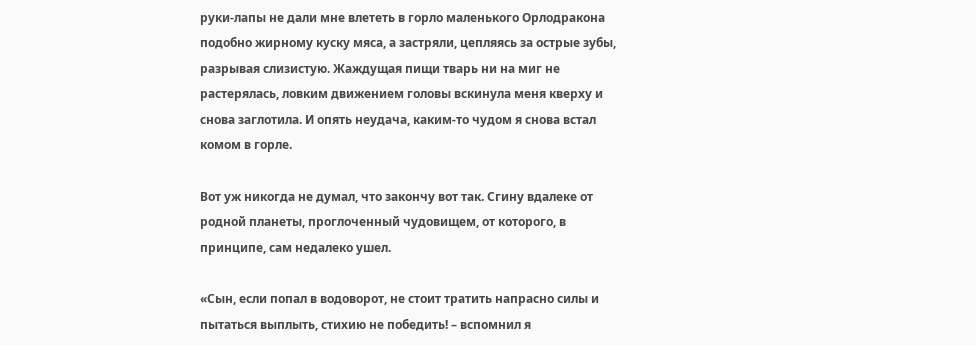руки-лапы не дали мне влететь в горло маленького Орлодракона подобно жирному куску мяса, а застряли, цепляясь за острые зубы, разрывая слизистую. Жаждущая пищи тварь ни на миг не растерялась, ловким движением головы вскинула меня кверху и снова заглотила. И опять неудача, каким-то чудом я снова встал комом в горле.

Вот уж никогда не думал, что закончу вот так. Сгину вдалеке от родной планеты, проглоченный чудовищем, от которого, в принципе, сам недалеко ушел.

«Сын, если попал в водоворот, не стоит тратить напрасно силы и пытаться выплыть, стихию не победить! – вспомнил я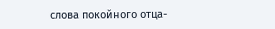слова покойного отца-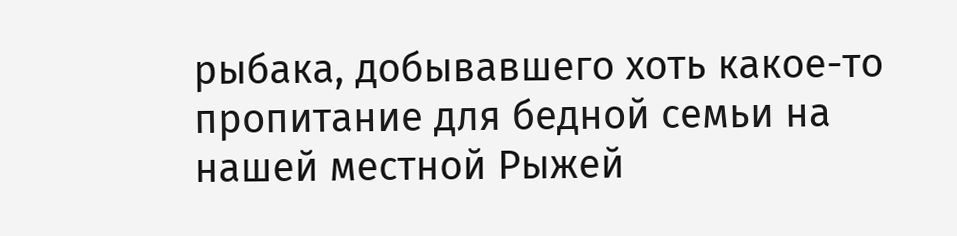рыбака, добывавшего хоть какое-то пропитание для бедной семьи на нашей местной Рыжей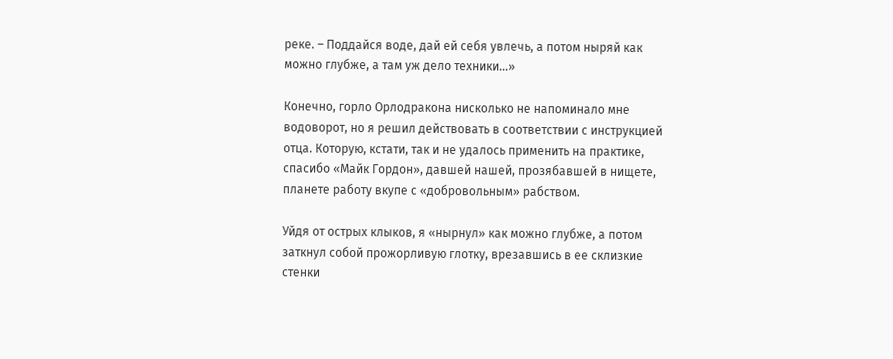реке. – Поддайся воде, дай ей себя увлечь, а потом ныряй как можно глубже, а там уж дело техники…»

Конечно, горло Орлодракона нисколько не напоминало мне водоворот, но я решил действовать в соответствии с инструкцией отца. Которую, кстати, так и не удалось применить на практике, спасибо «Майк Гордон», давшей нашей, прозябавшей в нищете, планете работу вкупе с «добровольным» рабством.

Уйдя от острых клыков, я «нырнул» как можно глубже, а потом заткнул собой прожорливую глотку, врезавшись в ее склизкие стенки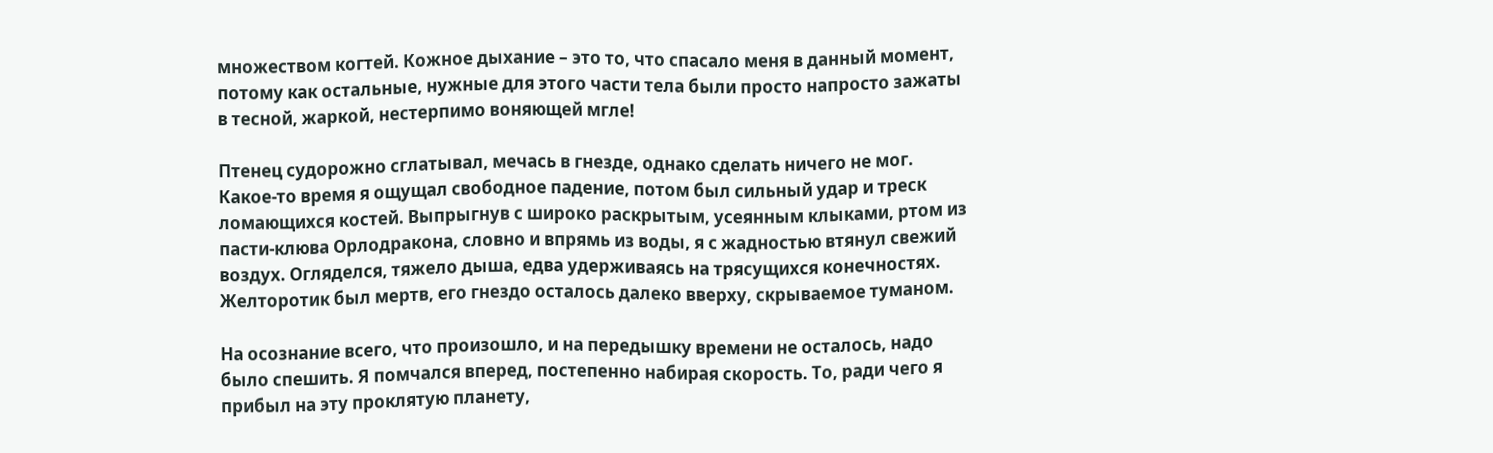множеством когтей. Кожное дыхание – это то, что спасало меня в данный момент, потому как остальные, нужные для этого части тела были просто напросто зажаты в тесной, жаркой, нестерпимо воняющей мгле!

Птенец судорожно сглатывал, мечась в гнезде, однако сделать ничего не мог. Какое-то время я ощущал свободное падение, потом был сильный удар и треск ломающихся костей. Выпрыгнув с широко раскрытым, усеянным клыками, ртом из пасти-клюва Орлодракона, словно и впрямь из воды, я с жадностью втянул свежий воздух. Огляделся, тяжело дыша, едва удерживаясь на трясущихся конечностях. Желторотик был мертв, его гнездо осталось далеко вверху, скрываемое туманом.

На осознание всего, что произошло, и на передышку времени не осталось, надо было спешить. Я помчался вперед, постепенно набирая скорость. То, ради чего я прибыл на эту проклятую планету,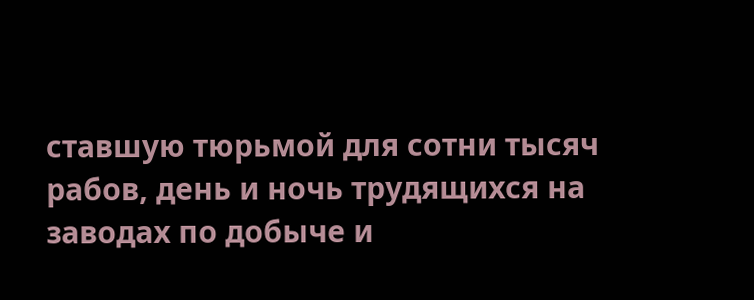ставшую тюрьмой для сотни тысяч рабов, день и ночь трудящихся на заводах по добыче и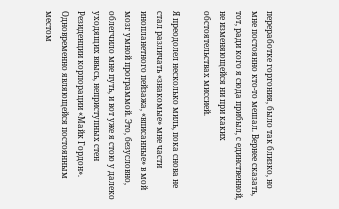переработке горгония, было так близко, но мне постоянно кто-то мешал. Вернее сказать, тот, ради кого я сюда прибыл, с единственной, не изменяющейся ни при каких обстоятельствах миссией.

Я преодолел несколько миль, пока снова не стал различать «знакомые» мне части инопланетного пейзажа, «вписанные» в мой мозг умной программой. Это, безусловно, облегчило мне путь, и вот уже я стою у далеко уходящих ввысь, неприступных стен Резиденции корпорации «Майк Гордон». Одновременно являющейся постоянным местом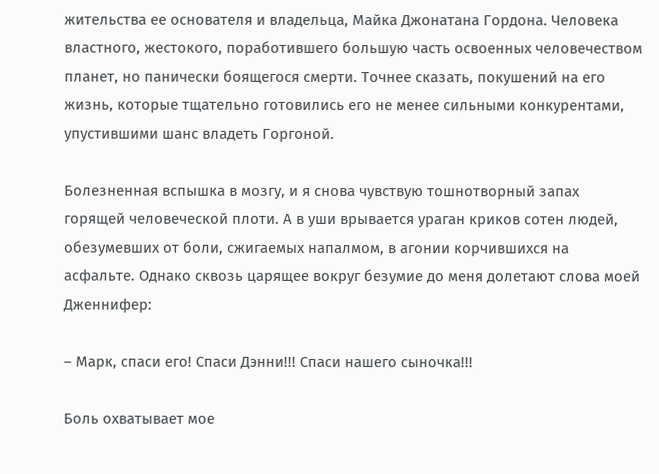жительства ее основателя и владельца, Майка Джонатана Гордона. Человека властного, жестокого, поработившего большую часть освоенных человечеством планет, но панически боящегося смерти. Точнее сказать, покушений на его жизнь, которые тщательно готовились его не менее сильными конкурентами, упустившими шанс владеть Горгоной.

Болезненная вспышка в мозгу, и я снова чувствую тошнотворный запах горящей человеческой плоти. А в уши врывается ураган криков сотен людей, обезумевших от боли, сжигаемых напалмом, в агонии корчившихся на асфальте. Однако сквозь царящее вокруг безумие до меня долетают слова моей Дженнифер:

– Марк, спаси его! Спаси Дэнни!!! Спаси нашего сыночка!!!

Боль охватывает мое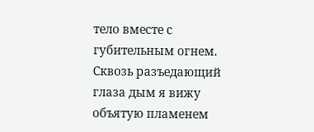тело вместе с губительным огнем. Сквозь разъедающий глаза дым я вижу объятую пламенем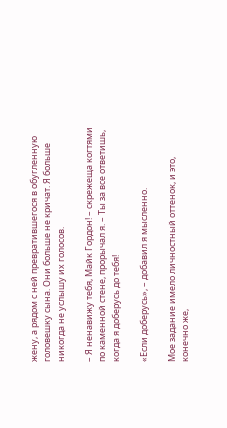жену, а рядом с ней превратившегося в обугленную головешку сына. Они больше не кричат. Я больше никогда не услышу их голосов.

– Я ненавижу тебя, Майк Гордон! – скрежеща когтями по каменной стене, прорычал я. – Ты за все ответишь, когда я доберусь до тебя!

«Если доберусь», – добавил я мысленно.

Мое задание имело личностный оттенок, и это, конечно же,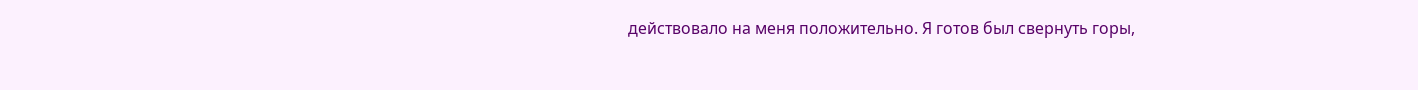действовало на меня положительно. Я готов был свернуть горы,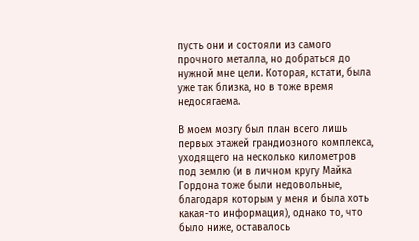пусть они и состояли из самого прочного металла, но добраться до нужной мне цели. Которая, кстати, была уже так близка, но в тоже время недосягаема.

В моем мозгу был план всего лишь первых этажей грандиозного комплекса, уходящего на несколько километров под землю (и в личном кругу Майка Гордона тоже были недовольные, благодаря которым у меня и была хоть какая-то информация), однако то, что было ниже, оставалось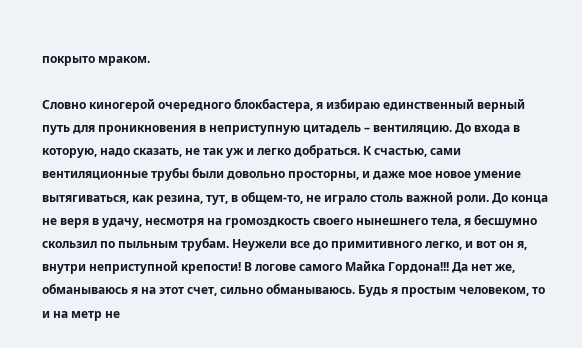покрыто мраком.

Словно киногерой очередного блокбастера, я избираю единственный верный путь для проникновения в неприступную цитадель – вентиляцию. До входа в которую, надо сказать, не так уж и легко добраться. К счастью, сами вентиляционные трубы были довольно просторны, и даже мое новое умение вытягиваться, как резина, тут, в общем-то, не играло столь важной роли. До конца не веря в удачу, несмотря на громоздкость своего нынешнего тела, я бесшумно скользил по пыльным трубам. Неужели все до примитивного легко, и вот он я, внутри неприступной крепости! В логове самого Майка Гордона!!! Да нет же, обманываюсь я на этот счет, сильно обманываюсь. Будь я простым человеком, то и на метр не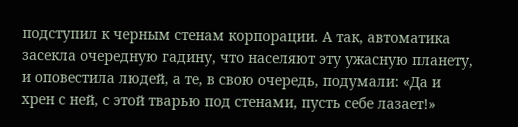подступил к черным стенам корпорации. А так, автоматика засекла очередную гадину, что населяют эту ужасную планету, и оповестила людей, а те, в свою очередь, подумали: «Да и хрен с ней, с этой тварью под стенами, пусть себе лазает!»